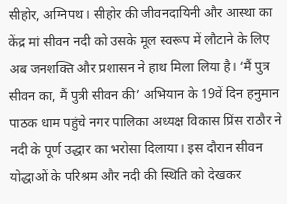सीहोर, अग्निपथ। सीहोर की जीवनदायिनी और आस्था का केंद्र मां सीवन नदी को उसके मूल स्वरूप में लौटाने के लिए अब जनशक्ति और प्रशासन ने हाथ मिला लिया है। ‘मैं पुत्र सीवन का, मैं पुत्री सीवन की’ अभियान के 19वें दिन हनुमान पाठक धाम पहुंचे नगर पालिका अध्यक्ष विकास प्रिंस राठौर ने नदी के पूर्ण उद्धार का भरोसा दिलाया। इस दौरान सीवन योद्धाओं के परिश्रम और नदी की स्थिति को देखकर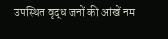उपस्थित वृद्ध जनों की आंखें नम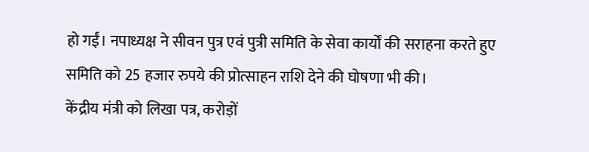हो गईं। नपाध्यक्ष ने सीवन पुत्र एवं पुत्री समिति के सेवा कार्यों की सराहना करते हुए समिति को 25 हजार रुपये की प्रोत्साहन राशि देने की घोषणा भी की।
केंद्रीय मंत्री को लिखा पत्र, करोड़ों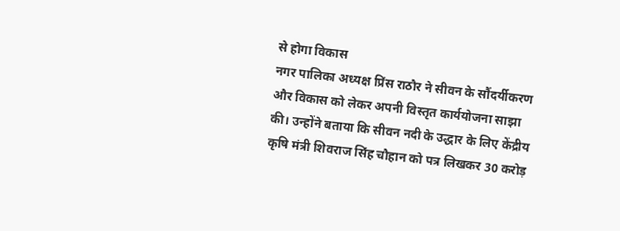से होगा विकास
नगर पालिका अध्यक्ष प्रिंस राठौर ने सीवन के सौंदर्यीकरण और विकास को लेकर अपनी विस्तृत कार्ययोजना साझा की। उन्होंने बताया कि सीवन नदी के उद्धार के लिए केंद्रीय कृषि मंत्री शिवराज सिंह चौहान को पत्र लिखकर 30 करोड़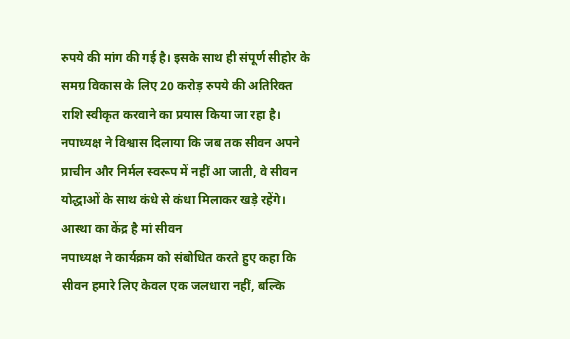रुपये की मांग की गई है। इसके साथ ही संपूर्ण सीहोर के समग्र विकास के लिए 20 करोड़ रुपये की अतिरिक्त राशि स्वीकृत करवाने का प्रयास किया जा रहा है। नपाध्यक्ष ने विश्वास दिलाया कि जब तक सीवन अपने प्राचीन और निर्मल स्वरूप में नहीं आ जाती, वे सीवन योद्धाओं के साथ कंधे से कंधा मिलाकर खड़े रहेंगे।
आस्था का केंद्र है मां सीवन
नपाध्यक्ष ने कार्यक्रम को संबोधित करते हुए कहा कि सीवन हमारे लिए केवल एक जलधारा नहीं, बल्कि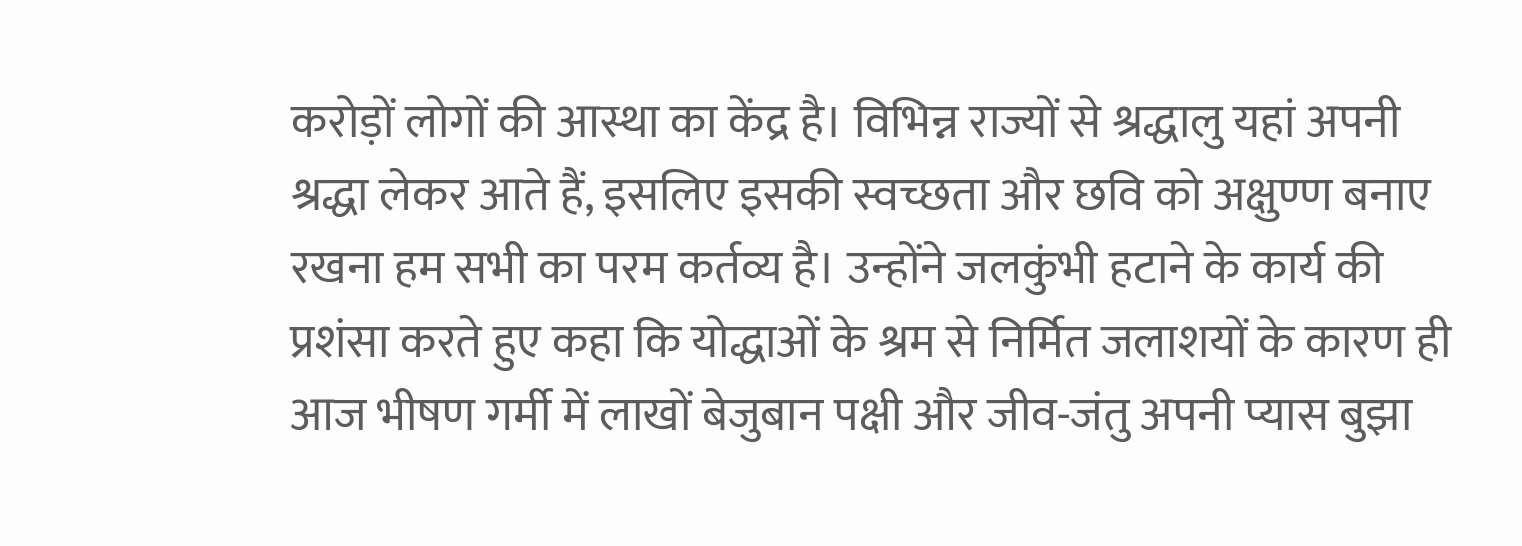करोड़ों लोगों की आस्था का केंद्र है। विभिन्न राज्यों से श्रद्धालु यहां अपनी श्रद्धा लेकर आते हैं, इसलिए इसकी स्वच्छता और छवि को अक्षुण्ण बनाए रखना हम सभी का परम कर्तव्य है। उन्होंने जलकुंभी हटाने के कार्य की प्रशंसा करते हुए कहा कि योद्धाओं के श्रम से निर्मित जलाशयों के कारण ही आज भीषण गर्मी में लाखों बेजुबान पक्षी और जीव-जंतु अपनी प्यास बुझा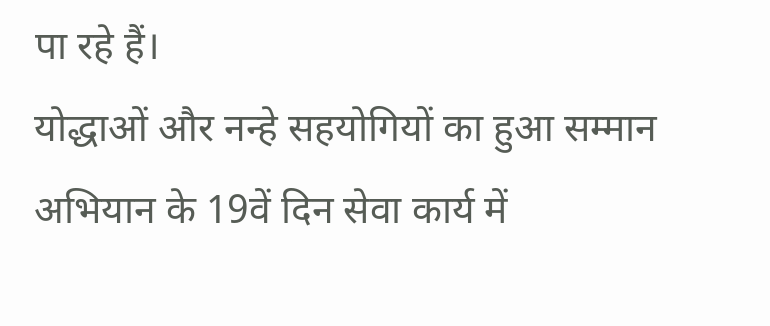पा रहे हैं।
योद्धाओं और नन्हे सहयोगियों का हुआ सम्मान
अभियान के 19वें दिन सेवा कार्य में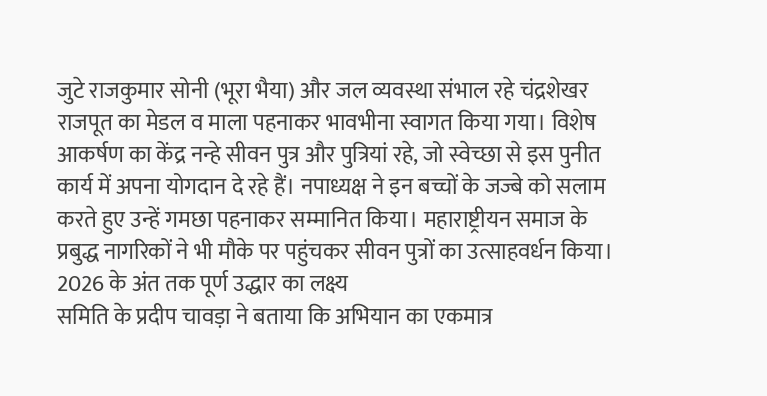जुटे राजकुमार सोनी (भूरा भैया) और जल व्यवस्था संभाल रहे चंद्रशेखर राजपूत का मेडल व माला पहनाकर भावभीना स्वागत किया गया। विशेष आकर्षण का केंद्र नन्हे सीवन पुत्र और पुत्रियां रहे, जो स्वेच्छा से इस पुनीत कार्य में अपना योगदान दे रहे हैं। नपाध्यक्ष ने इन बच्चों के जज्बे को सलाम करते हुए उन्हें गमछा पहनाकर सम्मानित किया। महाराष्ट्रीयन समाज के प्रबुद्ध नागरिकों ने भी मौके पर पहुंचकर सीवन पुत्रों का उत्साहवर्धन किया।
2026 के अंत तक पूर्ण उद्धार का लक्ष्य
समिति के प्रदीप चावड़ा ने बताया कि अभियान का एकमात्र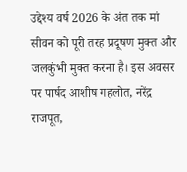उद्देश्य वर्ष 2026 के अंत तक मां सीवन को पूरी तरह प्रदूषण मुक्त और जलकुंभी मुक्त करना है। इस अवसर पर पार्षद आशीष गहलोत, नरेंद्र राजपूत,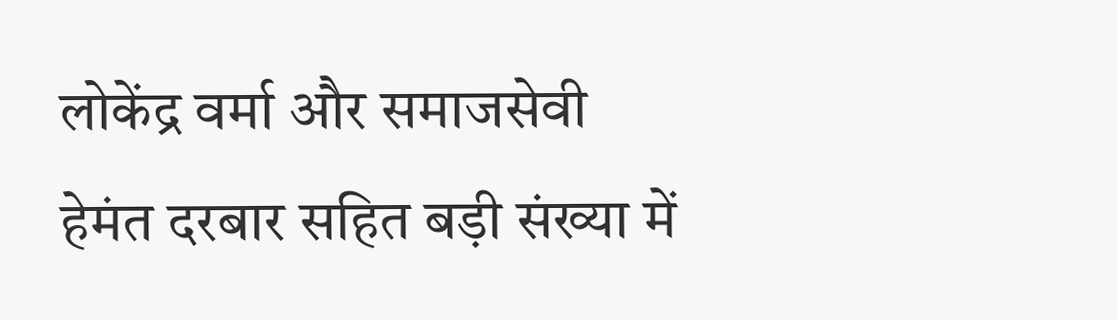लोकेंद्र वर्मा और समाजसेवी हेमंत दरबार सहित बड़ी संख्या में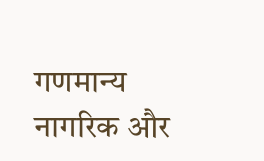गणमान्य नागरिक और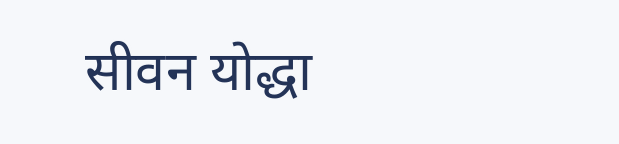सीवन योद्धा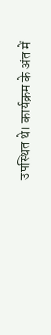उपस्थित थे। कार्यक्रम के अंत में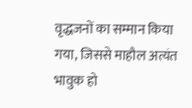वृद्धजनों का सम्मान किया गया, जिससे माहौल अत्यंत भावुक हो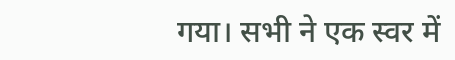गया। सभी ने एक स्वर में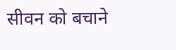सीवन को बचाने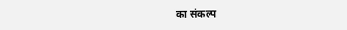का संकल्प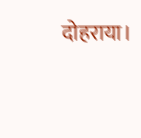दोहराया।